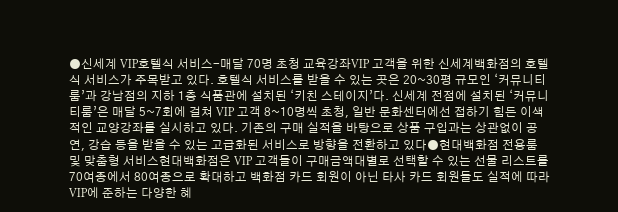●신세계 VIP호텔식 서비스-매달 70명 초청 교육강좌VIP 고객을 위한 신세계백화점의 호텔식 서비스가 주목받고 있다. 호텔식 서비스를 받을 수 있는 곳은 20~30평 규모인 ‘커뮤니티룸’과 강남점의 지하 1층 식품관에 설치된 ‘키친 스테이지’다. 신세계 전점에 설치된 ‘커뮤니티룸’은 매달 5~7회에 걸쳐 VIP 고객 8~10명씩 초청, 일반 문화센터에선 접하기 힘든 이색적인 교양강좌를 실시하고 있다. 기존의 구매 실적을 바탕으로 상품 구입과는 상관없이 공연, 강습 등을 받을 수 있는 고급화된 서비스로 방향을 전환하고 있다●현대백화점 전용룸 및 맞춤형 서비스현대백화점은 VIP 고객들이 구매금액대별로 선택할 수 있는 선물 리스트를 70여종에서 80여종으로 확대하고 백화점 카드 회원이 아닌 타사 카드 회원들도 실적에 따라 VIP에 준하는 다양한 혜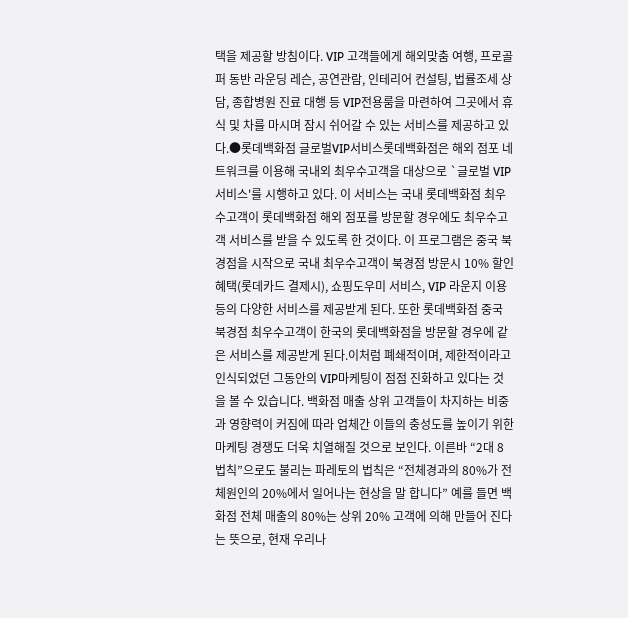택을 제공할 방침이다. VIP 고객들에게 해외맞춤 여행, 프로골퍼 동반 라운딩 레슨, 공연관람, 인테리어 컨설팅, 법률조세 상담, 종합병원 진료 대행 등 VIP전용룸을 마련하여 그곳에서 휴식 및 차를 마시며 잠시 쉬어갈 수 있는 서비스를 제공하고 있다.●롯데백화점 글로벌VIP서비스롯데백화점은 해외 점포 네트워크를 이용해 국내외 최우수고객을 대상으로 `글로벌 VIP 서비스'를 시행하고 있다. 이 서비스는 국내 롯데백화점 최우수고객이 롯데백화점 해외 점포를 방문할 경우에도 최우수고객 서비스를 받을 수 있도록 한 것이다. 이 프로그램은 중국 북경점을 시작으로 국내 최우수고객이 북경점 방문시 10% 할인 혜택(롯데카드 결제시), 쇼핑도우미 서비스, VIP 라운지 이용 등의 다양한 서비스를 제공받게 된다. 또한 롯데백화점 중국 북경점 최우수고객이 한국의 롯데백화점을 방문할 경우에 같은 서비스를 제공받게 된다.이처럼 폐쇄적이며, 제한적이라고 인식되었던 그동안의 VIP마케팅이 점점 진화하고 있다는 것을 볼 수 있습니다. 백화점 매출 상위 고객들이 차지하는 비중과 영향력이 커짐에 따라 업체간 이들의 충성도를 높이기 위한 마케팅 경쟁도 더욱 치열해질 것으로 보인다. 이른바 “2대 8법칙”으로도 불리는 파레토의 법칙은 “전체경과의 80%가 전체원인의 20%에서 일어나는 현상을 말 합니다” 예를 들면 백화점 전체 매출의 80%는 상위 20% 고객에 의해 만들어 진다는 뜻으로, 현재 우리나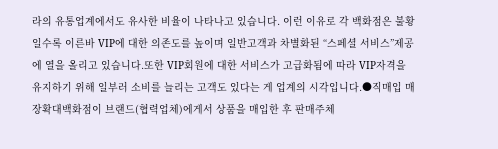라의 유통업계에서도 유사한 비율이 나타나고 있습니다. 이런 이유로 각 백화점은 불황일수록 이른바 VIP에 대한 의존도를 높이며 일반고객과 차별화된 “스페셜 서비스”제공에 열을 올리고 있습니다.또한 VIP회원에 대한 서비스가 고급화됨에 따라 VIP자격을 유지하기 위해 일부러 소비를 늘리는 고객도 있다는 게 업계의 시각입니다.●직매입 매장확대백화점이 브랜드(협력업체)에게서 상품을 매입한 후 판매주체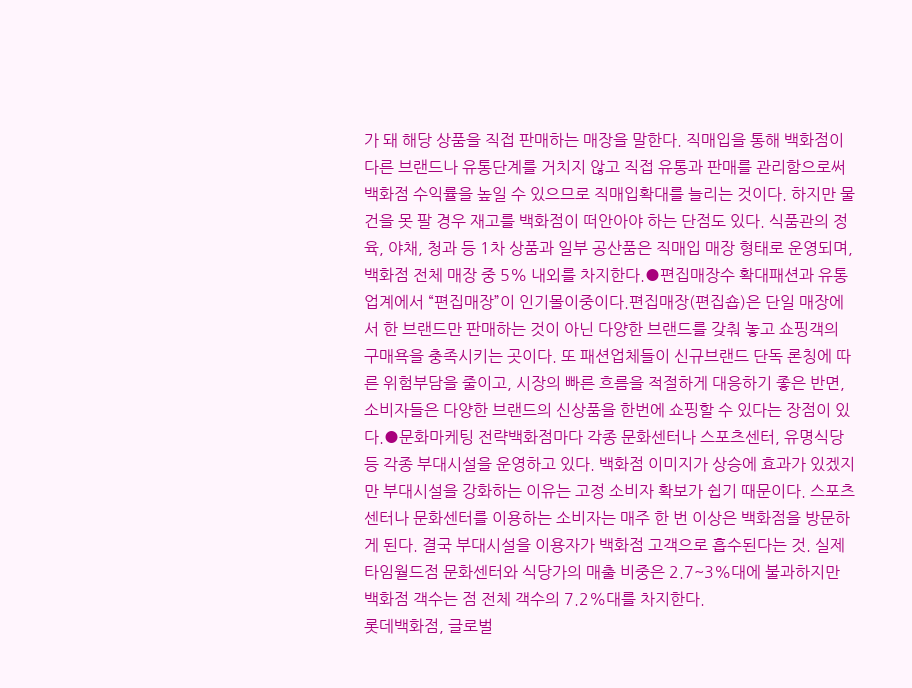가 돼 해당 상품을 직접 판매하는 매장을 말한다. 직매입을 통해 백화점이 다른 브랜드나 유통단계를 거치지 않고 직접 유통과 판매를 관리함으로써 백화점 수익률을 높일 수 있으므로 직매입확대를 늘리는 것이다. 하지만 물건을 못 팔 경우 재고를 백화점이 떠안아야 하는 단점도 있다. 식품관의 정육, 야채, 청과 등 1차 상품과 일부 공산품은 직매입 매장 형태로 운영되며, 백화점 전체 매장 중 5% 내외를 차지한다.●편집매장수 확대패션과 유통업계에서 “편집매장”이 인기몰이중이다.편집매장(편집숍)은 단일 매장에서 한 브랜드만 판매하는 것이 아닌 다양한 브랜드를 갖춰 놓고 쇼핑객의 구매욕을 충족시키는 곳이다. 또 패션업체들이 신규브랜드 단독 론칭에 따른 위험부담을 줄이고, 시장의 빠른 흐름을 적절하게 대응하기 좋은 반면, 소비자들은 다양한 브랜드의 신상품을 한번에 쇼핑할 수 있다는 장점이 있다.●문화마케팅 전략백화점마다 각종 문화센터나 스포츠센터, 유명식당 등 각종 부대시설을 운영하고 있다. 백화점 이미지가 상승에 효과가 있겠지만 부대시설을 강화하는 이유는 고정 소비자 확보가 쉽기 때문이다. 스포츠센터나 문화센터를 이용하는 소비자는 매주 한 번 이상은 백화점을 방문하게 된다. 결국 부대시설을 이용자가 백화점 고객으로 흡수된다는 것. 실제 타임월드점 문화센터와 식당가의 매출 비중은 2.7~3%대에 불과하지만 백화점 객수는 점 전체 객수의 7.2%대를 차지한다.
롯데백화점, 글로벌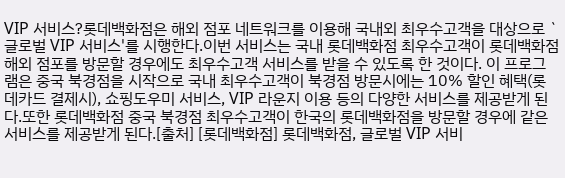VIP 서비스?롯데백화점은 해외 점포 네트워크를 이용해 국내외 최우수고객을 대상으로 `글로벌 VIP 서비스'를 시행한다.이번 서비스는 국내 롯데백화점 최우수고객이 롯데백화점 해외 점포를 방문할 경우에도 최우수고객 서비스를 받을 수 있도록 한 것이다. 이 프로그램은 중국 북경점을 시작으로 국내 최우수고객이 북경점 방문시에는 10% 할인 혜택(롯데카드 결제시), 쇼핑도우미 서비스, VIP 라운지 이용 등의 다양한 서비스를 제공받게 된다.또한 롯데백화점 중국 북경점 최우수고객이 한국의 롯데백화점을 방문할 경우에 같은 서비스를 제공받게 된다.[출처] [롯데백화점] 롯데백화점, 글로벌 VIP 서비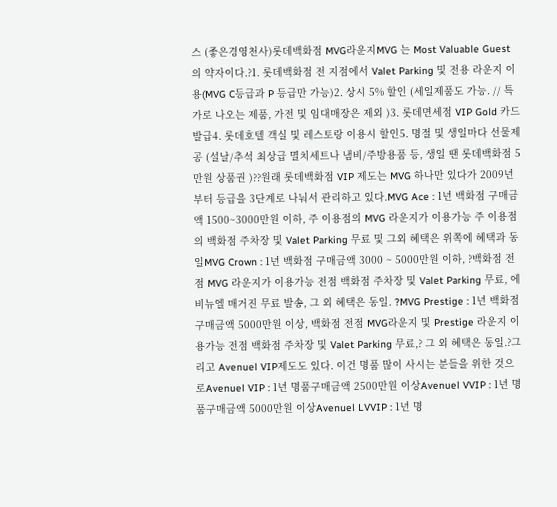스 (좋은경영천사)롯데백화점 MVG라운지MVG 는 Most Valuable Guest 의 약자이다.?1. 롯데백화점 전 지점에서 Valet Parking 및 전용 라운지 이용(MVG C등급과 P 등급만 가능)2. 상시 5% 할인 (세일제품도 가능. // 특가로 나오는 제품, 가전 및 임대매장은 제외 )3. 롯데면세점 VIP Gold 카드 발급4. 롯데호텔 객실 및 레스토랑 이용시 할인5. 명절 및 생일마다 선물제공 (설날/추석 최상급 멸치세트나 냄비/주방용품 등, 생일 땐 롯데백화점 5만원 상품권 )??원래 롯데백화점 VIP 제도는 MVG 하나만 있다가 2009년부터 등급을 3단계로 나눠서 관리하고 있다.MVG Ace : 1년 백화점 구매금액 1500~3000만원 이하, 주 이용점의 MVG 라운지가 이용가능 주 이용점의 백화점 주차장 및 Valet Parking 무료 및 그외 혜택은 위쪽에 혜택과 동일MVG Crown : 1년 백화점 구매금액 3000 ~ 5000만원 이하, ?백화점 전점 MVG 라운지가 이용가능 전점 백화점 주차장 및 Valet Parking 무료, 에비뉴엘 매거진 무료 발송, 그 외 혜택은 동일. ?MVG Prestige : 1년 백화점 구매금액 5000만원 이상, 백화점 전점 MVG라운지 및 Prestige 라운지 이용가능 전점 백화점 주차장 및 Valet Parking 무료,? 그 외 혜택은 동일.?그리고 Avenuel VIP제도도 있다. 이건 명품 많이 사시는 분들을 위한 것으로Avenuel VIP : 1년 명품구매금액 2500만원 이상Avenuel VVIP : 1년 명품구매금액 5000만원 이상Avenuel LVVIP : 1년 명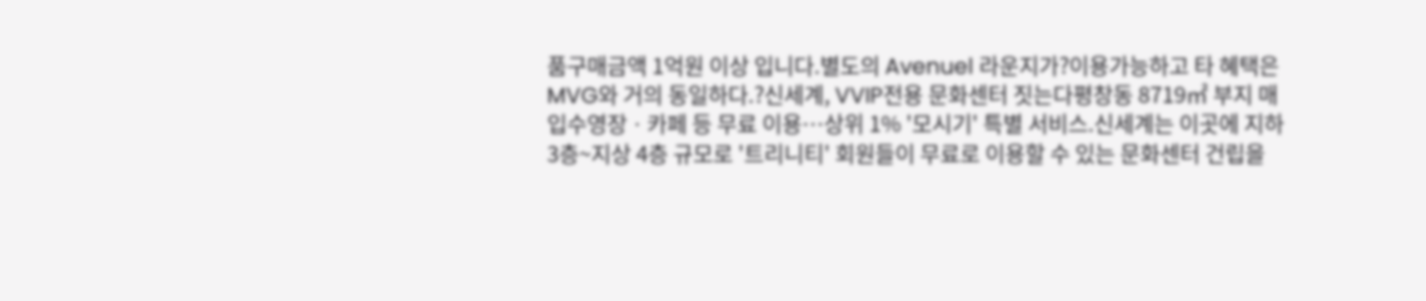품구매금액 1억원 이상 입니다.별도의 Avenuel 라운지가?이용가능하고 타 혜택은 MVG와 거의 동일하다.?신세계, VVIP전용 문화센터 짓는다평창동 8719㎡ 부지 매입수영장ㆍ카페 등 무료 이용…상위 1% '모시기' 특별 서비스.신세계는 이곳에 지하 3층~지상 4층 규모로 '트리니티' 회원들이 무료로 이용할 수 있는 문화센터 건립을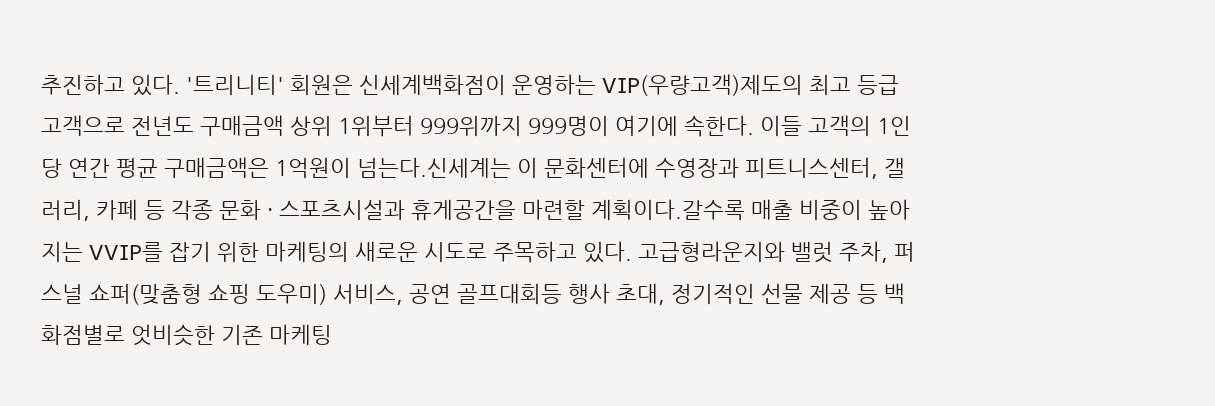추진하고 있다. '트리니티' 회원은 신세계백화점이 운영하는 VIP(우량고객)제도의 최고 등급 고객으로 전년도 구매금액 상위 1위부터 999위까지 999명이 여기에 속한다. 이들 고객의 1인당 연간 평균 구매금액은 1억원이 넘는다.신세계는 이 문화센터에 수영장과 피트니스센터, 갤러리, 카페 등 각종 문화 · 스포츠시설과 휴게공간을 마련할 계획이다.갈수록 매출 비중이 높아지는 VVIP를 잡기 위한 마케팅의 새로운 시도로 주목하고 있다. 고급형라운지와 밸럿 주차, 퍼스널 쇼퍼(맞춤형 쇼핑 도우미) 서비스, 공연 골프대회등 행사 초대, 정기적인 선물 제공 등 백화점별로 엇비슷한 기존 마케팅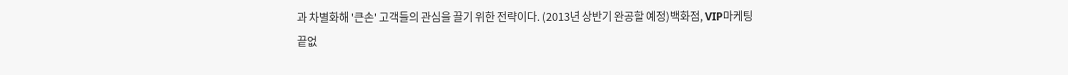과 차별화해 '큰손' 고객들의 관심을 끌기 위한 전략이다. (2013년 상반기 완공할 예정)백화점, VIP마케팅 끝없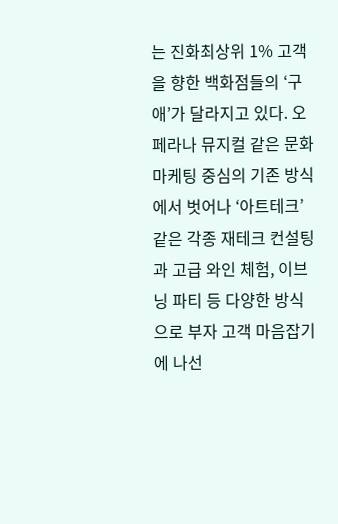는 진화최상위 1% 고객을 향한 백화점들의 ‘구애’가 달라지고 있다. 오페라나 뮤지컬 같은 문화 마케팅 중심의 기존 방식에서 벗어나 ‘아트테크’ 같은 각종 재테크 컨설팅과 고급 와인 체험, 이브닝 파티 등 다양한 방식으로 부자 고객 마음잡기에 나선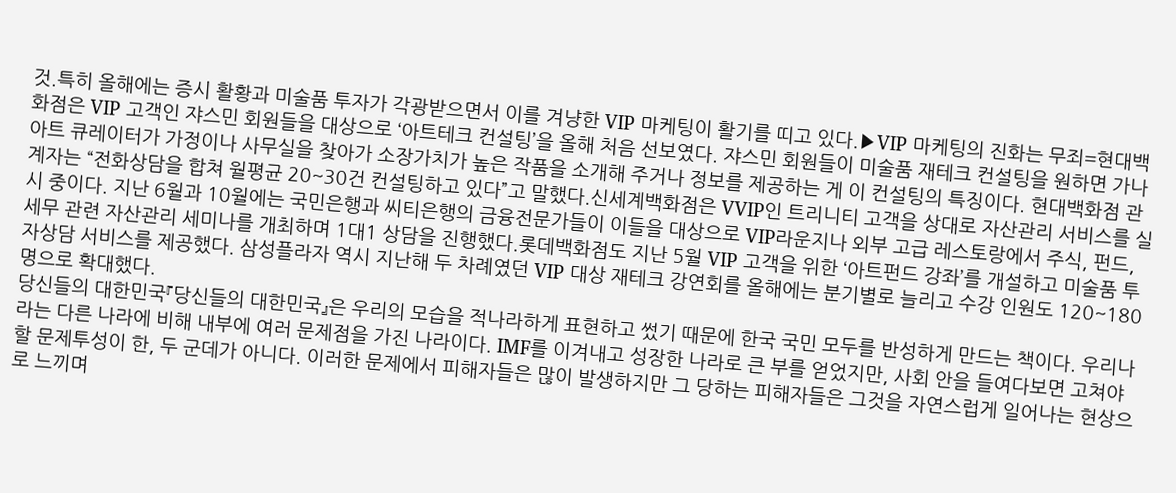것.특히 올해에는 증시 활황과 미술품 투자가 각광받으면서 이를 겨냥한 VIP 마케팅이 활기를 띠고 있다.▶VIP 마케팅의 진화는 무죄=현대백화점은 VIP 고객인 쟈스민 회원들을 대상으로 ‘아트테크 컨설팅’을 올해 처음 선보였다. 쟈스민 회원들이 미술품 재테크 컨설팅을 원하면 가나아트 큐레이터가 가정이나 사무실을 찾아가 소장가치가 높은 작품을 소개해 주거나 정보를 제공하는 게 이 컨설팅의 특징이다. 현대백화점 관계자는 “전화상담을 합쳐 월평균 20~30건 컨설팅하고 있다”고 말했다.신세계백화점은 VVIP인 트리니티 고객을 상대로 자산관리 서비스를 실시 중이다. 지난 6월과 10월에는 국민은행과 씨티은행의 금융전문가들이 이들을 대상으로 VIP라운지나 외부 고급 레스토랑에서 주식, 펀드, 세무 관련 자산관리 세미나를 개최하며 1대1 상담을 진행했다.롯데백화점도 지난 5월 VIP 고객을 위한 ‘아트펀드 강좌’를 개설하고 미술품 투자상담 서비스를 제공했다. 삼성플라자 역시 지난해 두 차례였던 VIP 대상 재테크 강연회를 올해에는 분기별로 늘리고 수강 인원도 120~180명으로 확대했다.
당신들의 대한민국『당신들의 대한민국』은 우리의 모습을 적나라하게 표현하고 썼기 때문에 한국 국민 모두를 반성하게 만드는 책이다. 우리나라는 다른 나라에 비해 내부에 여러 문제점을 가진 나라이다. IMF를 이겨내고 성장한 나라로 큰 부를 얻었지만, 사회 안을 들여다보면 고쳐야 할 문제투성이 한, 두 군데가 아니다. 이러한 문제에서 피해자들은 많이 발생하지만 그 당하는 피해자들은 그것을 자연스럽게 일어나는 현상으로 느끼며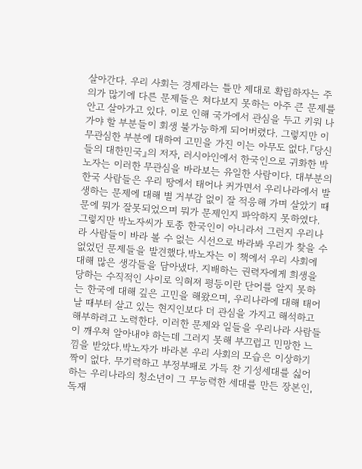살아간다. 우리 사회는 경제라는 틀만 제대로 확립하자는 주의가 많기에 다른 문제들은 쳐다보지 못하는 아주 큰 문제를 안고 살아가고 있다. 이로 인해 국가에서 관심을 두고 키워 나가야 할 부분들이 회생 불가능하게 되어버렸다. 그렇지만 이 무관심한 부분에 대하여 고민을 가진 이는 아무도 없다.『당신들의 대한민국』의 저자, 러시아인에서 한국인으로 귀화한 박노자는 이러한 무관심을 바라보는 유일한 사람이다. 대부분의 한국 사람들은 우리 땅에서 태어나 커가면서 우리나라에서 발생하는 문제에 대해 별 거부감 없이 잘 적응해 가며 살았기 때문에 뭐가 잘못되었으며 뭐가 문제인지 파악하지 못하였다. 그렇지만 박노자씨가 토종 한국인이 아니라서 그런지 우리나라 사람들이 바라 볼 수 없는 시선으로 바라봐 우리가 찾을 수 없었던 문제들을 발견했다.박노자는 이 책에서 우리 사회에 대해 많은 생각들을 담아냈다. 지배하는 권력자에게 희생을 당하는 수직적인 사이로 익혀져 평등이란 단어를 알지 못하는 한국에 대해 깊은 고민을 해왔으며, 우리나라에 대해 태어날 때부터 살고 있는 현지인보다 더 관심을 가지고 해석하고 해부하려고 노력한다. 이러한 문제와 일들을 우리나라 사람들이 깨우쳐 알아내야 하는데 그러지 못해 부끄럽고 민망한 느낌을 받았다.박노자가 바라본 우리 사회의 모습은 이상하기 짝이 없다. 무기력하고 부정부패로 가득 찬 기성세대를 싫어하는 우리나라의 청소년이 그 무능력한 세대를 만든 장본인, 독재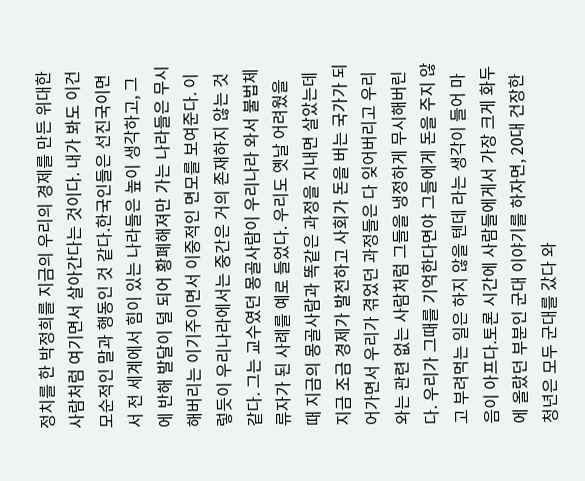정치를 한 박정희를 지금의 우리의 경제를 만든 위대한 사람처럼 여기면서 살아간다는 것이다. 내가 봐도 이건 모순적인 말과 행동인 것 같다.한국인들은 선진국이면서 전 세계에서 힘이 있는 나라들은 높이 생각하고, 그에 반해 발달이 덜 되어 황폐해져만 가는 나라들은 무시해버리는 이기주이면서 이중적인 면모를 보여준다. 이렇듯이 우리나라에서는 중간은 거의 존재하지 않는 것 같다. 그는 교수였던 몽골사람이 우리나라 와서 불법체류자가 된 사례를 예로 들었다. 우리도 옛날 어려웠을 때 지금의 몽골사람과 똑같은 과정을 지내면 살았는데 지금 조금 경제가 발전하고 사회가 돈을 버는 국가가 되어가면서 우리가 겪었던 과정들은 다 잊어버리고 우리와는 관련 없는 사람처럼 그들을 냉정하게 무시해버린다. 우리가 그때를 기억한다면야 그들에게 돈을 주지 않고 부려먹는 일은 하지 않을 텐데 라는 생각이 들어 마음이 아프다.토론 시간에 사람들에게서 가장 크게 화두에 올랐던 부분인 군대 이야기를 하자면, 20대 건장한 청년은 모두 군대를 갔다 와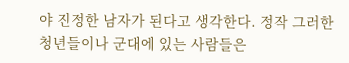야 진정한 남자가 된다고 생각한다. 정작 그러한 청년들이나 군대에 있는 사람들은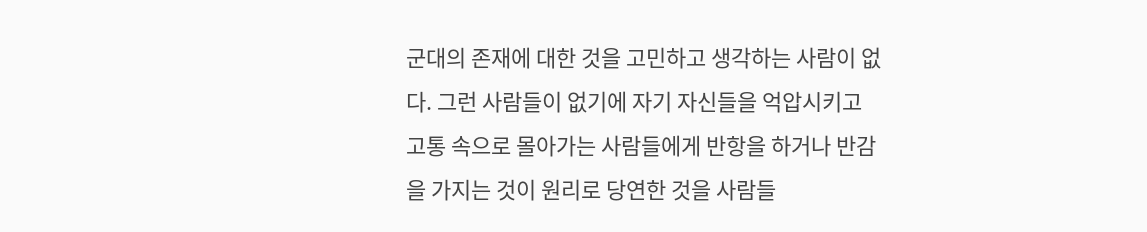군대의 존재에 대한 것을 고민하고 생각하는 사람이 없다. 그런 사람들이 없기에 자기 자신들을 억압시키고 고통 속으로 몰아가는 사람들에게 반항을 하거나 반감을 가지는 것이 원리로 당연한 것을 사람들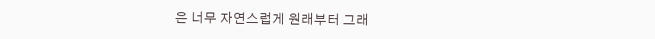은 너무 자연스럽게 원래부터 그래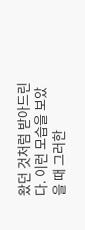왔던 것처럼 받아드린다. 이런 모습을 보았을 때 그러한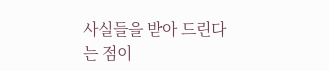사실들을 받아 드린다는 점이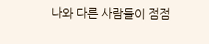나와 다른 사람들이 점점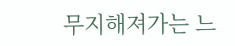무지해져가는 느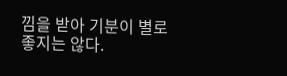낌을 받아 기분이 별로 좋지는 않다.